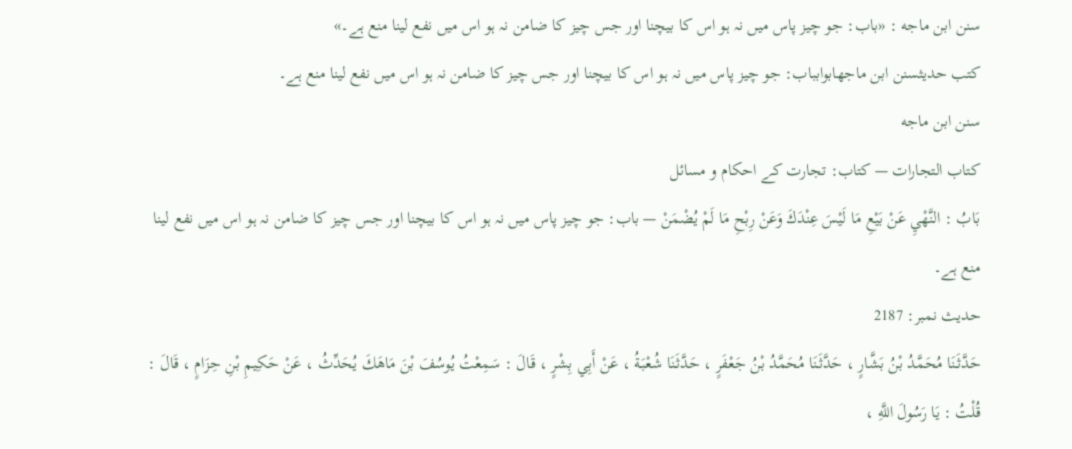سنن ابن ماجه : «باب: جو چیز پاس میں نہ ہو اس کا بیچنا اور جس چیز کا ضامن نہ ہو اس میں نفع لینا منع ہے۔»
کتب حدیثسنن ابن ماجهابوابباب: جو چیز پاس میں نہ ہو اس کا بیچنا اور جس چیز کا ضامن نہ ہو اس میں نفع لینا منع ہے۔
سنن ابن ماجه
كتاب التجارات — کتاب: تجارت کے احکام و مسائل
بَابُ : النَّهْيِ عَنْ بَيْعِ مَا لَيْسَ عِنْدَكَ وَعَنْ رِبْحِ مَا لَمْ يُضْمَنْ — باب: جو چیز پاس میں نہ ہو اس کا بیچنا اور جس چیز کا ضامن نہ ہو اس میں نفع لینا منع ہے۔
حدیث نمبر: 2187
حَدَّثَنَا مُحَمَّدُ بْنُ بَشَّارٍ ، حَدَّثَنَا مُحَمَّدُ بْنُ جَعْفَرٍ ، حَدَّثَنَا شُعْبَةُ ، عَنْ أَبِي بِشْرٍ ، قَالَ : سَمِعْتُ يُوسُفَ بْنَ مَاهَكَ يُحَدِّثُ ، عَنْ حَكِيمِ بْنِ حِزَامٍ ، قَالَ : قُلْتُ : يَا رَسُولَ اللَّهِ ،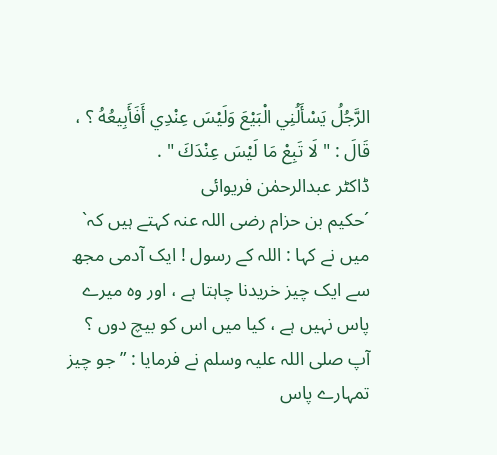الرَّجُلُ يَسْأَلُنِي الْبَيْعَ وَلَيْسَ عِنْدِي أَفَأَبِيعُهُ ؟ ، قَالَ : " لَا تَبِعْ مَا لَيْسَ عِنْدَكَ " .
ڈاکٹر عبدالرحمٰن فریوائی
´حکیم بن حزام رضی اللہ عنہ کہتے ہیں کہ` میں نے کہا : اللہ کے رسول ! ایک آدمی مجھ سے ایک چیز خریدنا چاہتا ہے ، اور وہ میرے پاس نہیں ہے ، کیا میں اس کو بیچ دوں ؟ آپ صلی اللہ علیہ وسلم نے فرمایا : ” جو چیز تمہارے پاس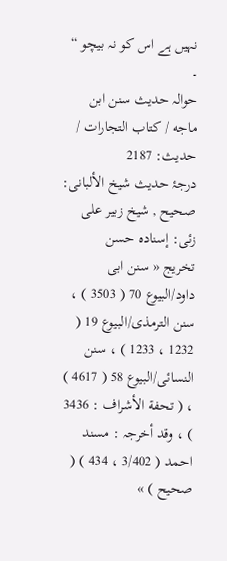نہیں ہے اس کو نہ بیچو “ ۔
حوالہ حدیث سنن ابن ماجه / كتاب التجارات / حدیث: 2187
درجۂ حدیث شیخ الألبانی: صحيح , شیخ زبیر علی زئی: إسناده حسن
تخریج « سنن ابی داود/البیوع 70 ( 3503 ) ، سنن الترمذی/البیوع 19 ( 1232 ، 1233 ) ، سنن النسائی/البیوع 58 ( 4617 ) ، ( تحفة الأشراف : 3436 ) ، وقد أخرجہ : مسند احمد ( 3/402 ، 434 ) ( صحیح ) »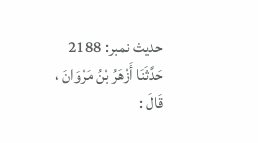حدیث نمبر: 2188
حَدَّثَنَا أَزْهَرُ بْنُ مَرْوَانَ ، قَالَ :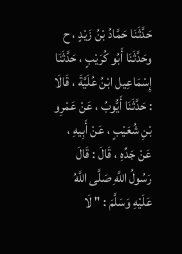حَدَّثَنَا حَمَّادُ بْنُ زَيْدٍ ، ح وحَدَّثَنَا أَبُو كُرَيْبٍ ، حَدَّثَنَا إِسْمَاعِيل ابْنُ عُلَيَّةَ ، قَالَا : حَدَّثَنَا أَيُّوبُ ، عَنْ عَمْرِو بْنِ شُعَيْبٍ ، عَنْ أَبِيهِ ، عَنْ جَدِّهِ ، قَالَ : قَالَ رَسُولُ اللَّهِ صَلَّى اللَّهُ عَلَيْهِ وَسَلَّمَ : " لَا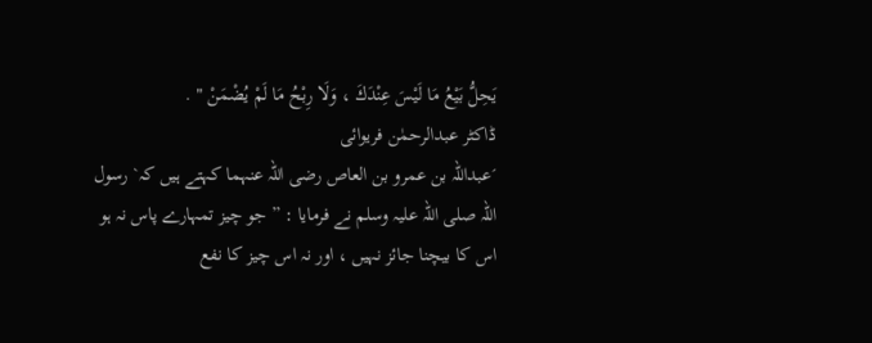يَحِلُّ بَيْعُ مَا لَيْسَ عِنْدَكَ ، وَلَا رِبْحُ مَا لَمْ يُضْمَنْ " .
ڈاکٹر عبدالرحمٰن فریوائی
´عبداللہ بن عمرو بن العاص رضی اللہ عنہما کہتے ہیں کہ` رسول اللہ صلی اللہ علیہ وسلم نے فرمایا : ” جو چیز تمہارے پاس نہ ہو اس کا بیچنا جائز نہیں ، اور نہ اس چیز کا نفع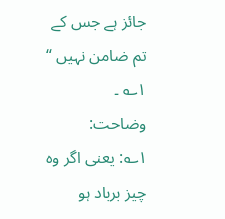جائز ہے جس کے تم ضامن نہیں “ ۱؎ ۔
وضاحت:
۱؎: یعنی اگر وہ چیز برباد ہو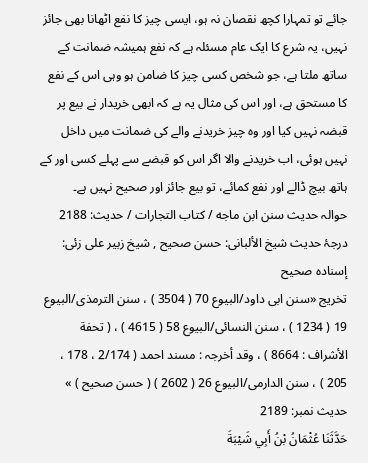جائے تو تمہارا کچھ نقصان نہ ہو، ایسی چیز کا نفع اٹھانا بھی جائز نہیں، یہ شرع کا ایک عام مسئلہ ہے کہ نفع ہمیشہ ضمانت کے ساتھ ملتا ہے، جو شخص کسی چیز کا ضامن ہو وہی اس کے نفع کا مستحق ہے، اور اس کی مثال یہ ہے کہ ابھی خریدار نے بیع پر قبضہ نہیں کیا اور وہ چیز خریدنے والے کی ضمانت میں داخل نہیں ہوئی، اب خریدنے والا اگر اس کو قبضے سے پہلے کسی اور کے ہاتھ بیچ ڈالے اور نفع کمائے، تو بیع جائز اور صحیح نہیں ہے۔
حوالہ حدیث سنن ابن ماجه / كتاب التجارات / حدیث: 2188
درجۂ حدیث شیخ الألبانی: حسن صحيح , شیخ زبیر علی زئی: إسناده صحيح
تخریج «سنن ابی داود/البیوع 70 ( 3504 ) ، سنن الترمذی/البیوع 19 ( 1234 ) ، سنن النسائی/البیوع 58 ( 4615 ) ، ( تحفة الأشراف : 8664 ) ، وقد أخرجہ : مسند احمد ( 2/174 ، 178 ، 205 ) ، سنن الدارمی/البیوع 26 ( 2602 ) ( حسن صحیح ) »
حدیث نمبر: 2189
حَدَّثَنَا عُثْمَانُ بْنُ أَبِي شَيْبَةَ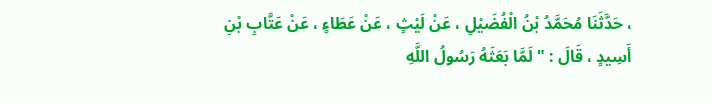، حَدَّثَنَا مُحَمَّدُ بْنُ الْفُضَيْلِ ، عَنْ لَيْثٍ ، عَنْ عَطَاءٍ ، عَنْ عَتَّابِ بْنِ أَسِيدٍ ، قَالَ : " لَمَّا بَعَثَهُ رَسُولُ اللَّهِ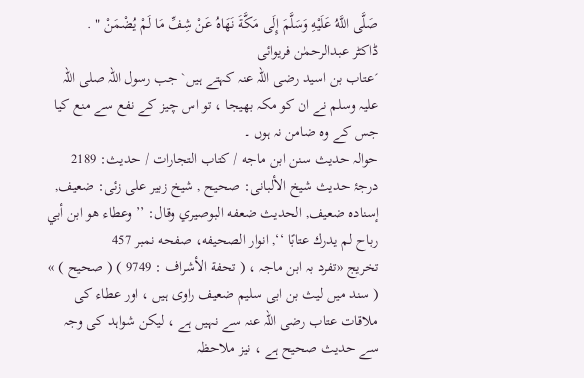صَلَّى اللَّهُ عَلَيْهِ وَسَلَّمَ إِلَى مَكَّةَ نَهَاهُ عَنْ شِفِّ مَا لَمْ يُضْمَنْ " .
ڈاکٹر عبدالرحمٰن فریوائی
´عتاب بن اسید رضی اللہ عنہ کہتے ہیں` جب رسول اللہ صلی اللہ علیہ وسلم نے ان کو مکہ بھیجا ، تو اس چیز کے نفع سے منع کیا جس کے وہ ضامن نہ ہوں ۔
حوالہ حدیث سنن ابن ماجه / كتاب التجارات / حدیث: 2189
درجۂ حدیث شیخ الألبانی: صحيح , شیخ زبیر علی زئی: ضعيف, إسناده ضعيف, الحديث ضعفه البوصيري وقال: ’’ وعطاء ھو ابن أبي رباح لم يدرك عتابًا ‘‘, انوار الصحيفه، صفحه نمبر 457
تخریج «تفرد بہ ابن ماجہ ، ( تحفة الأشراف : 9749 ) ( صحیح ) » ( سند میں لیث بن ابی سلیم ضعیف راوی ہیں ، اور عطاء کی ملاقات عتاب رضی اللہ عنہ سے نہیں ہے ، لیکن شواہد کی وجہ سے حدیث صحیح ہے ، نیز ملاحظہ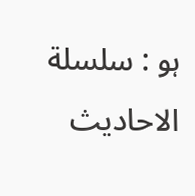ہو : سلسلة الاحادیث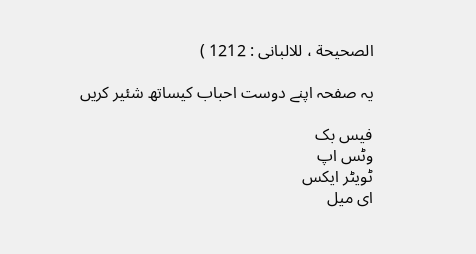الصحیحة ، للالبانی : 1212 )

یہ صفحہ اپنے دوست احباب کیساتھ شئیر کریں

فیس بک
وٹس اپ
ٹویٹر ایکس
ای میل